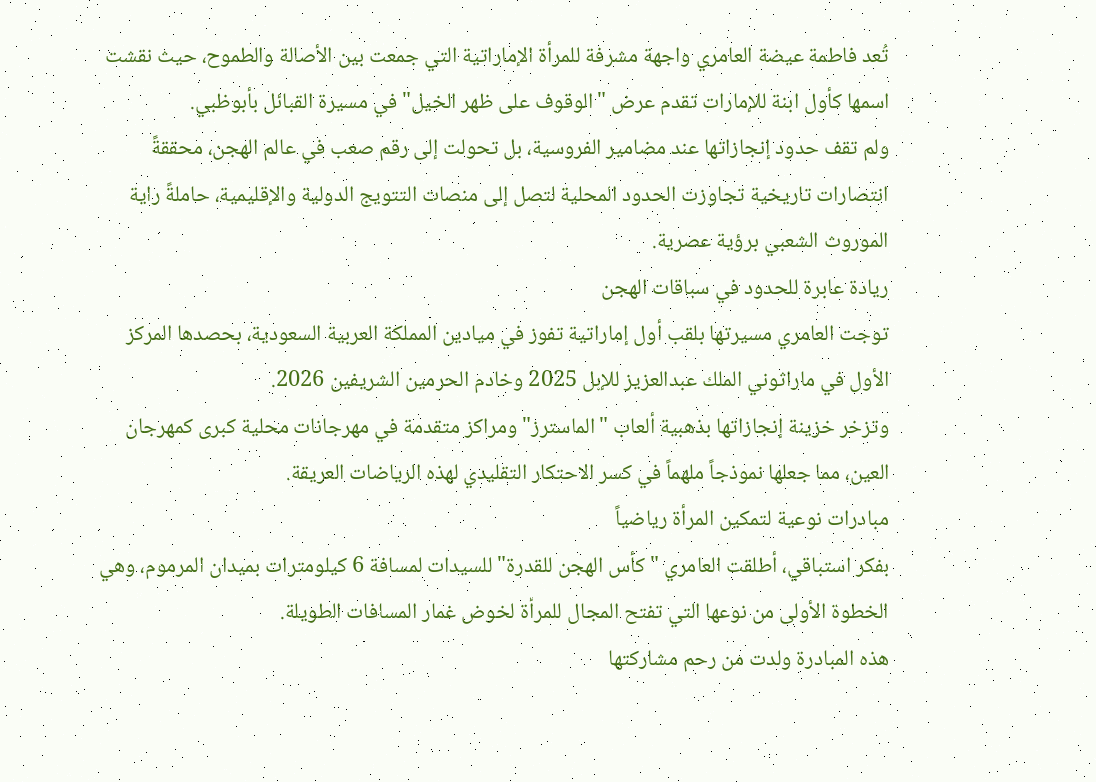تُعد فاطمة عيضة العامري واجهة مشرفة للمرأة الإماراتية التي جمعت بين الأصالة والطموح، حيث نقشت اسمها كأول ابنة للإمارات تقدم عرض "الوقوف على ظهر الخيل" في مسيرة القبائل بأبوظبي.
ولم تقف حدود إنجازاتها عند مضامير الفروسية، بل تحولت إلى رقم صعب في عالم الهجن، محققةً انتصارات تاريخية تجاوزت الحدود المحلية لتصل إلى منصات التتويج الدولية والإقليمية، حاملةً راية الموروث الشعبي برؤية عصرية.
ريادة عابرة للحدود في سباقات الهجن
توجت العامري مسيرتها بلقب أول إماراتية تفوز في ميادين المملكة العربية السعودية، بحصدها المركز الأول في ماراثوني الملك عبدالعزيز للإبل 2025 وخادم الحرمين الشريفين 2026.
وتزخر خزينة إنجازاتها بذهبية ألعاب "الماسترز" ومراكز متقدمة في مهرجانات محلية كبرى كمهرجان العين، مما جعلها نموذجاً ملهماً في كسر الاحتكار التقليدي لهذه الرياضات العريقة.
مبادرات نوعية لتمكين المرأة رياضياً
بفكر استباقي، أطلقت العامري "كأس الهجن للقدرة" للسيدات لمسافة 6 كيلومترات بميدان المرموم، وهي الخطوة الأولى من نوعها التي تفتح المجال للمرأة لخوض غمار المسافات الطويلة.
هذه المبادرة ولدت من رحم مشاركتها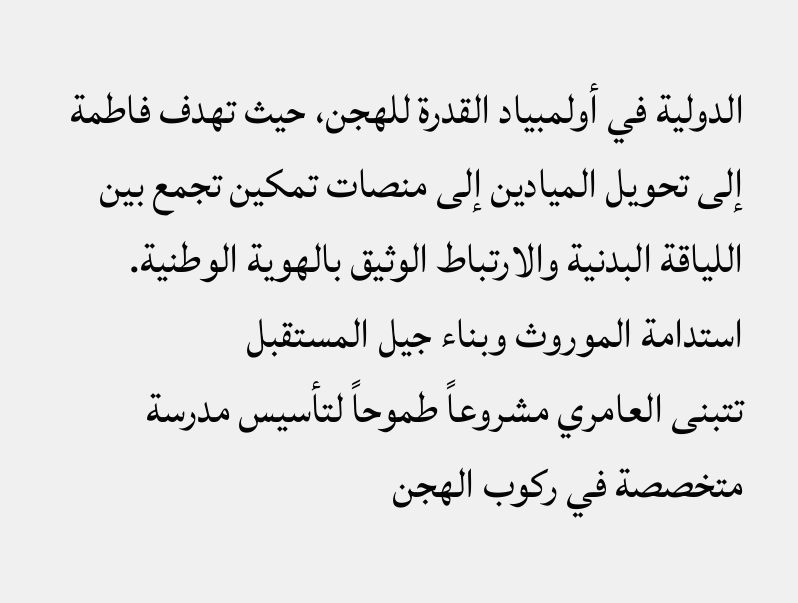الدولية في أولمبياد القدرة للهجن، حيث تهدف فاطمة إلى تحويل الميادين إلى منصات تمكين تجمع بين اللياقة البدنية والارتباط الوثيق بالهوية الوطنية.
استدامة الموروث وبناء جيل المستقبل
تتبنى العامري مشروعاً طموحاً لتأسيس مدرسة متخصصة في ركوب الهجن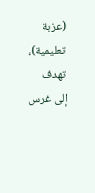(عزبة تعليمية)، تهدف إلى غرس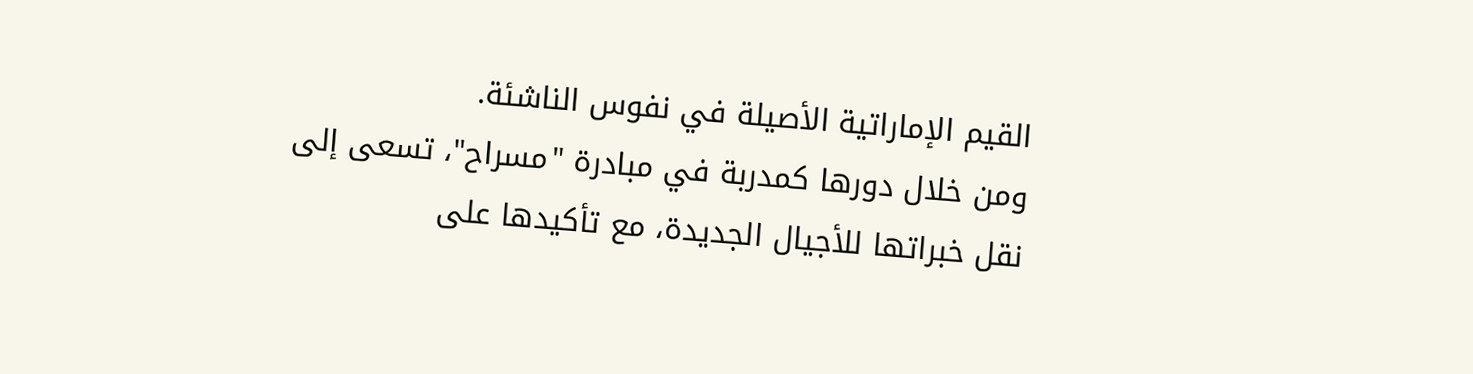القيم الإماراتية الأصيلة في نفوس الناشئة.
ومن خلال دورها كمدربة في مبادرة "مسراح"، تسعى إلى نقل خبراتها للأجيال الجديدة، مع تأكيدها على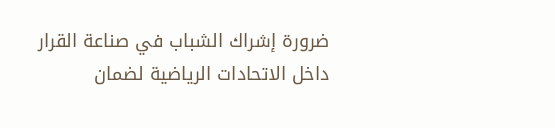ضرورة إشراك الشباب في صناعة القرار داخل الاتحادات الرياضية لضمان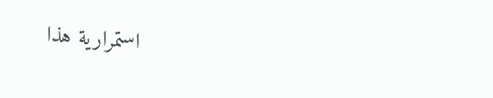استمرارية هذا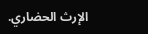الإرث الحضاري.